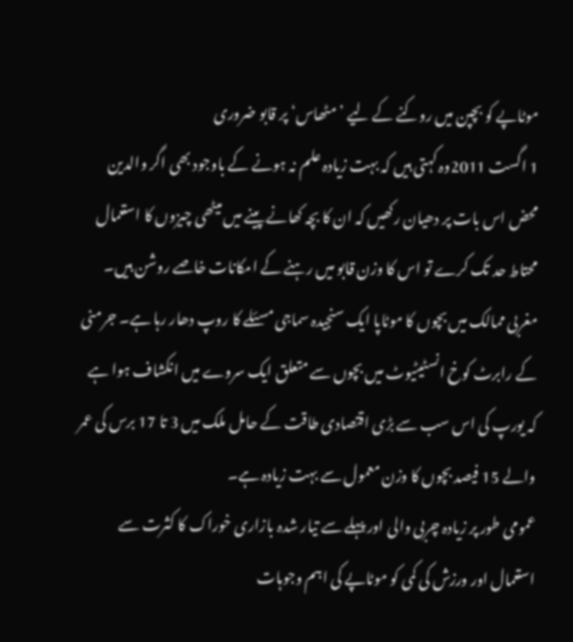موٹاپے کو بچپن میں روکنے کے لیے ’مٹھاس‘ پر قابو ضروری
1 اگست 2011وہ کہتی ہیں کہ بہت زیادہ علم نہ ہونے کے باوجود بھی اگر والدین محض اس بات پر دھیان رکھیں کہ ان کا بچہ کھانے پینے میں میٹھی چیزوں کا استعمال محتاط حد تک کرے تو اس کا وزن قابو میں رہنے کے امکانات خاصے روشن ہیں۔
مغربی ممالک میں بچوں کا موٹاپا ایک سنجیدہ سماجی مسئلے کا روپ دھار رہا ہے۔ جرمنی کے رابرٹ کوخ انسٹیٹیوٹ میں بچوں سے متعلق ایک سروے میں انکشاف ہوا ہے کہ یورپ کی اس سب سے بڑی اقتصادی طاقت کے حامل ملک میں 3 تا 17 برس کی عمر والے 15 فیصد بچوں کا وزن معمول سے بہت زیادہ ہے۔
عمومی طور پر زیادہ چربی والی اور پہلے سے تیار شدہ بازاری خوراک کا کثرت سے استعمال اور ورزش کی کمی کو موٹاپے کی اہم وجوہات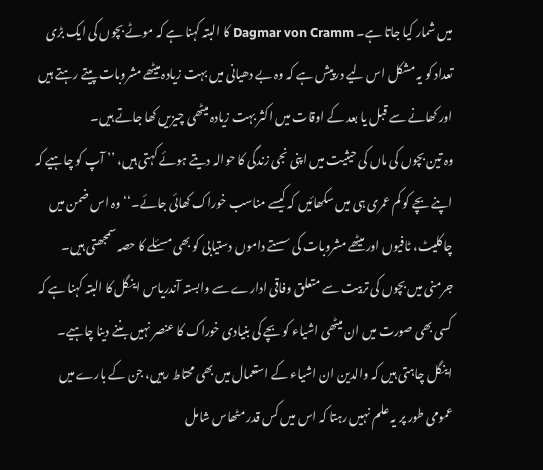میں شمار کیا جاتا ہے۔ Dagmar von Cramm کا البتہ کہنا ہے کہ موٹے بچوں کی ایک بڑی تعداد کو یہ مشکل اس لیے درپیش ہے کہ وہ بے دھیانی میں بہت زیادہ میٹھے مشروبات پیتے رہتے ہیں اور کھانے سے قبل یا بعد کے اوقات میں اکثر بہت زیادہ میٹھی چیزیں کھا جاتے ہیں۔
وہ تین بچوں کی ماں کی حیثیت میں اپنی نجی زندگی کا حوالہ دیتے ہوئے کہتی ہیں، ’’ آپ کو چاہیے کہ اپنے بچے کو کم عمری ہی میں سکھائیں کہ کیسے مناسب خوراک کھائی جائے۔‘‘ وہ اس ضمن میں چاکلیٹ، ٹافیوں اور میٹھے مشروبات کی سستے داموں دستیابی کو بھی مسئلے کا حصہ سمجھتی ہیں۔
جرمنی میں بچوں کی تربیت سے متعلق وفاقی ادارے سے وابستہ آندریاس اینگل کا البتہ کہنا ہے کہ کسی بھی صورت میں ان میٹھی اشیاء کو بچے کی بنیادی خوراک کا عنصر نہیں بننے دینا چاہیے۔ اینگل چاہتی ہیں کہ والدین ان اشیاء کے استعمال میں بھی محتاط رہیں، جن کے بارے میں عمومی طور پر یہ علم نہیں رہتا کہ اس میں کس قدر مٹھاس شامل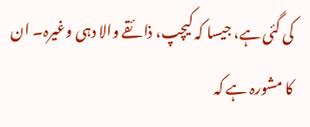کی گئی ہے، جیسا کہ کیچپ، ذائقے والا دہی وغیرہ۔ ان کا مشورہ ہے کہ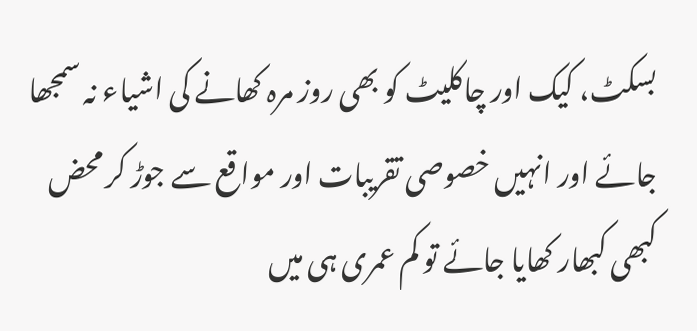بسکٹ، کیک اور چاکلیٹ کو بھی روز مرہ کھانے کی اشیاء نہ سمجھا جائے اور انہیں خصوصی تقریبات اور مواقع سے جوڑ کر محض کبھی کبھار کھایا جائے تو کم عمری ہی میں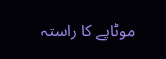موٹاپے کا راستہ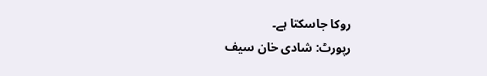روکا جاسکتا ہے۔
رپورٹ: شادی خان سیف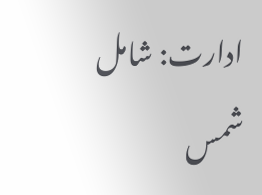ادارت: شامل شمس